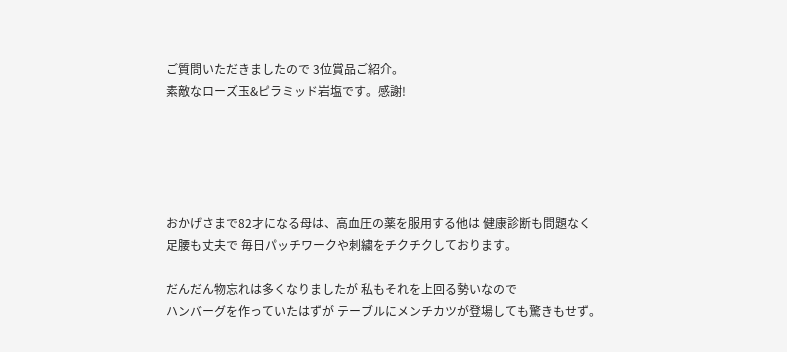ご質問いただきましたので 3位賞品ご紹介。
素敵なローズ玉&ピラミッド岩塩です。感謝!





おかげさまで82才になる母は、高血圧の薬を服用する他は 健康診断も問題なく
足腰も丈夫で 毎日パッチワークや刺繍をチクチクしております。

だんだん物忘れは多くなりましたが 私もそれを上回る勢いなので
ハンバーグを作っていたはずが テーブルにメンチカツが登場しても驚きもせず。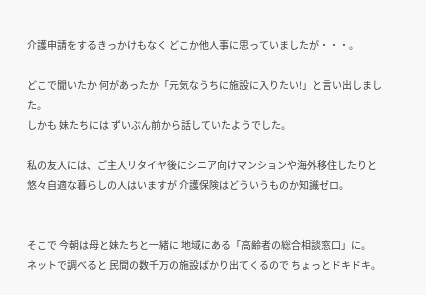介護申請をするきっかけもなく どこか他人事に思っていましたが・・・。

どこで聞いたか 何があったか「元気なうちに施設に入りたい!」と言い出しました。
しかも 妹たちには ずいぶん前から話していたようでした。

私の友人には、ご主人リタイヤ後にシニア向けマンションや海外移住したりと
悠々自適な暮らしの人はいますが 介護保険はどういうものか知識ゼロ。


そこで 今朝は母と妹たちと一緒に 地域にある「高齢者の総合相談窓口」に。
ネットで調べると 民間の数千万の施設ばかり出てくるので ちょっとドキドキ。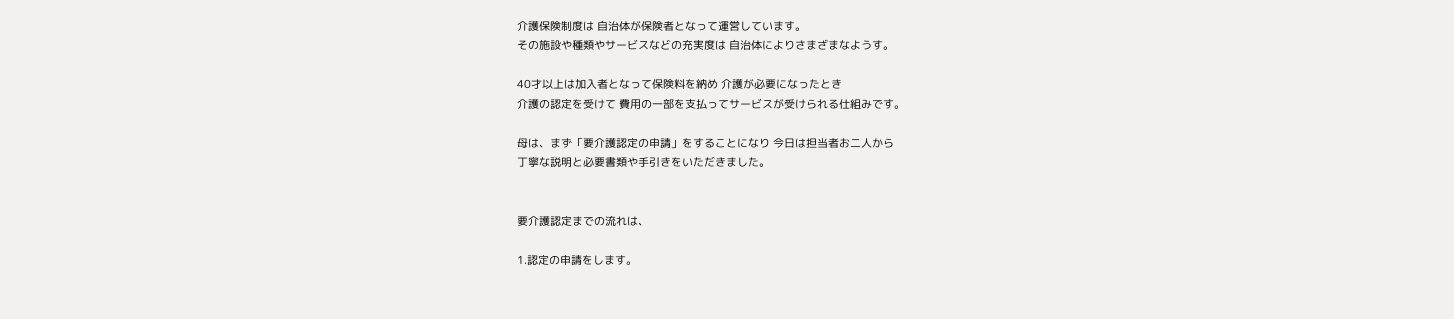介護保険制度は 自治体が保険者となって運営しています。
その施設や種類やサービスなどの充実度は 自治体によりさまざまなようす。

40才以上は加入者となって保険料を納め 介護が必要になったとき
介護の認定を受けて 費用の一部を支払ってサービスが受けられる仕組みです。

母は、まず「要介護認定の申請」をすることになり 今日は担当者お二人から
丁寧な説明と必要書類や手引きをいただきました。


要介護認定までの流れは、

1.認定の申請をします。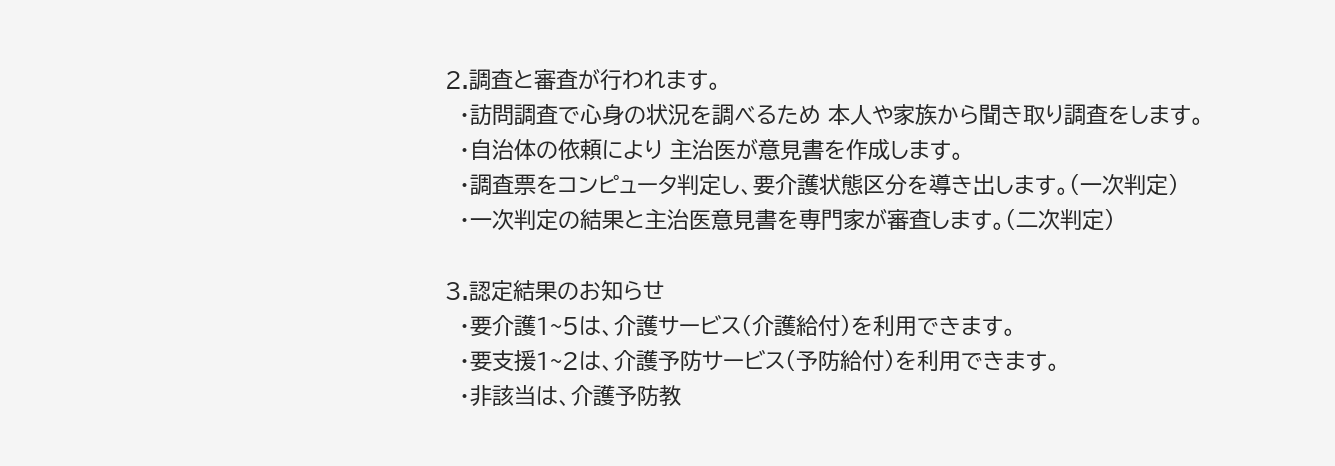2.調査と審査が行われます。
  ・訪問調査で心身の状況を調べるため 本人や家族から聞き取り調査をします。
  ・自治体の依頼により 主治医が意見書を作成します。
  ・調査票をコンピュータ判定し、要介護状態区分を導き出します。(一次判定)
  ・一次判定の結果と主治医意見書を専門家が審査します。(二次判定)

3.認定結果のお知らせ
  ・要介護1~5は、介護サービス(介護給付)を利用できます。
  ・要支援1~2は、介護予防サービス(予防給付)を利用できます。
  ・非該当は、介護予防教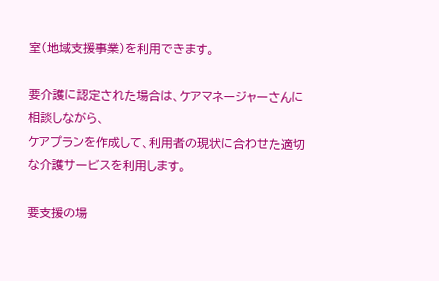室(地域支援事業)を利用できます。

要介護に認定された場合は、ケアマネージャーさんに相談しながら、
ケアプランを作成して、利用者の現状に合わせた適切な介護サービスを利用します。

要支援の場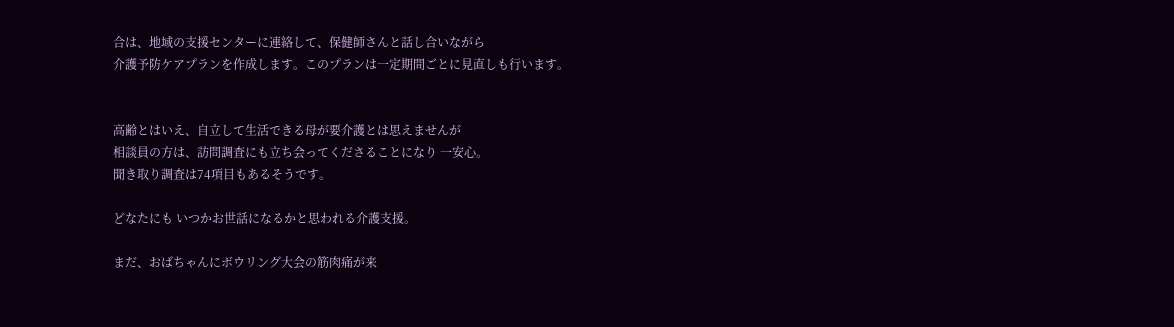合は、地域の支援センターに連絡して、保健師さんと話し合いながら
介護予防ケアプランを作成します。このプランは一定期間ごとに見直しも行います。


高齢とはいえ、自立して生活できる母が要介護とは思えませんが
相談員の方は、訪問調査にも立ち会ってくださることになり 一安心。
聞き取り調査は74項目もあるそうです。

どなたにも いつかお世話になるかと思われる介護支援。

まだ、おばちゃんにボウリング大会の筋肉痛が来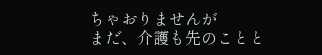ちゃおりませんが
まだ、介護も先のことと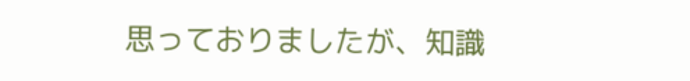思っておりましたが、知識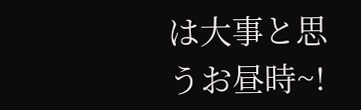は大事と思うお昼時~!